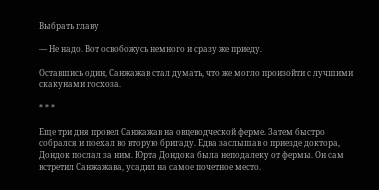Выбрать главу

— Не надо. Вот освобожусь немного и сразу же приеду.

Оставшись один, Санжажав стал думать, что же могло произойти с лучшими скакунами госхоза.

* * *

Еще три дня провел Санжажав на овцеводческой ферме. Затем быстро собрался и поехал во вторую бригаду. Едва заслышав о приезде доктора, Дондок послал за ним. Юрта Дондока была неподалеку от фермы. Он сам встретил Санжажава, усадил на самое почетное место.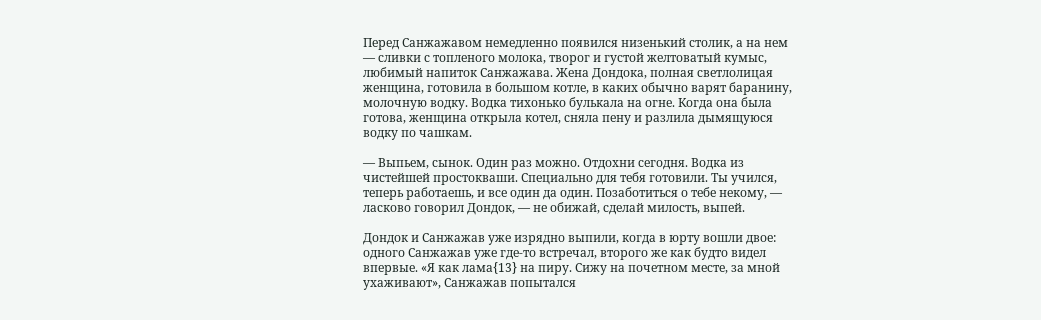Перед Санжажавом немедленно появился низенький столик, а на нем — сливки с топленого молока, творог и густой желтоватый кумыс, любимый напиток Санжажава. Жена Дондока, полная светлолицая женщина, готовила в большом котле, в каких обычно варят баранину, молочную водку. Водка тихонько булькала на огне. Когда она была готова, женщина открыла котел, сняла пену и разлила дымящуюся водку по чашкам.

— Выпьем, сынок. Один раз можно. Отдохни сегодня. Водка из чистейшей простокваши. Специально для тебя готовили. Ты учился, теперь работаешь, и все один да один. Позаботиться о тебе некому, — ласково говорил Дондок, — не обижай, сделай милость, выпей.

Дондок и Санжажав уже изрядно выпили, когда в юрту вошли двое: одного Санжажав уже где-то встречал, второго же как будто видел впервые. «Я как лама{13} на пиру. Сижу на почетном месте, за мной ухаживают», Санжажав попытался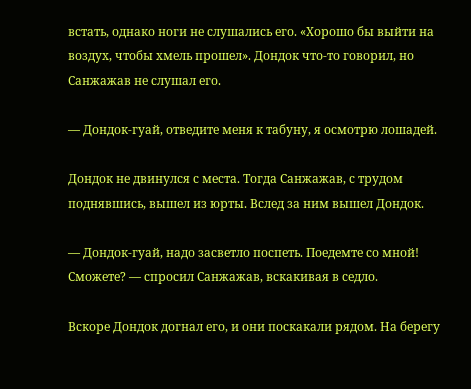встать, однако ноги не слушались его. «Хорошо бы выйти на воздух, чтобы хмель прошел». Дондок что-то говорил, но Санжажав не слушал его.

— Дондок-гуай, отведите меня к табуну, я осмотрю лошадей.

Дондок не двинулся с места. Тогда Санжажав, с трудом поднявшись, вышел из юрты. Вслед за ним вышел Дондок.

— Дондок-гуай, надо засветло поспеть. Поедемте со мной! Сможете? — спросил Санжажав, вскакивая в седло.

Вскоре Дондок догнал его, и они поскакали рядом. На берегу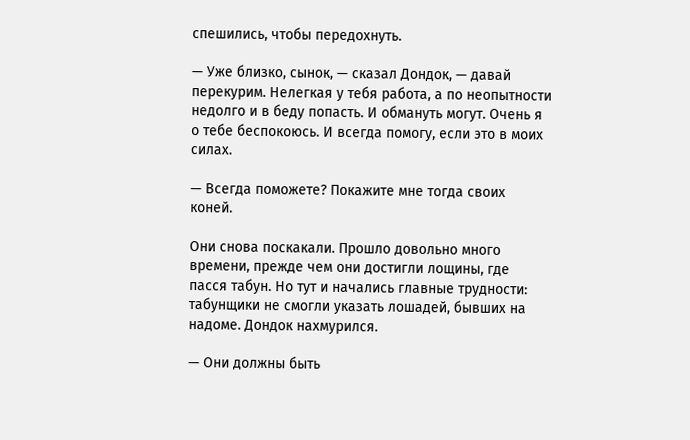спешились, чтобы передохнуть.

— Уже близко, сынок, — сказал Дондок, — давай перекурим. Нелегкая у тебя работа, а по неопытности недолго и в беду попасть. И обмануть могут. Очень я о тебе беспокоюсь. И всегда помогу, если это в моих силах.

— Всегда поможете? Покажите мне тогда своих коней.

Они снова поскакали. Прошло довольно много времени, прежде чем они достигли лощины, где пасся табун. Но тут и начались главные трудности: табунщики не смогли указать лошадей, бывших на надоме. Дондок нахмурился.

— Они должны быть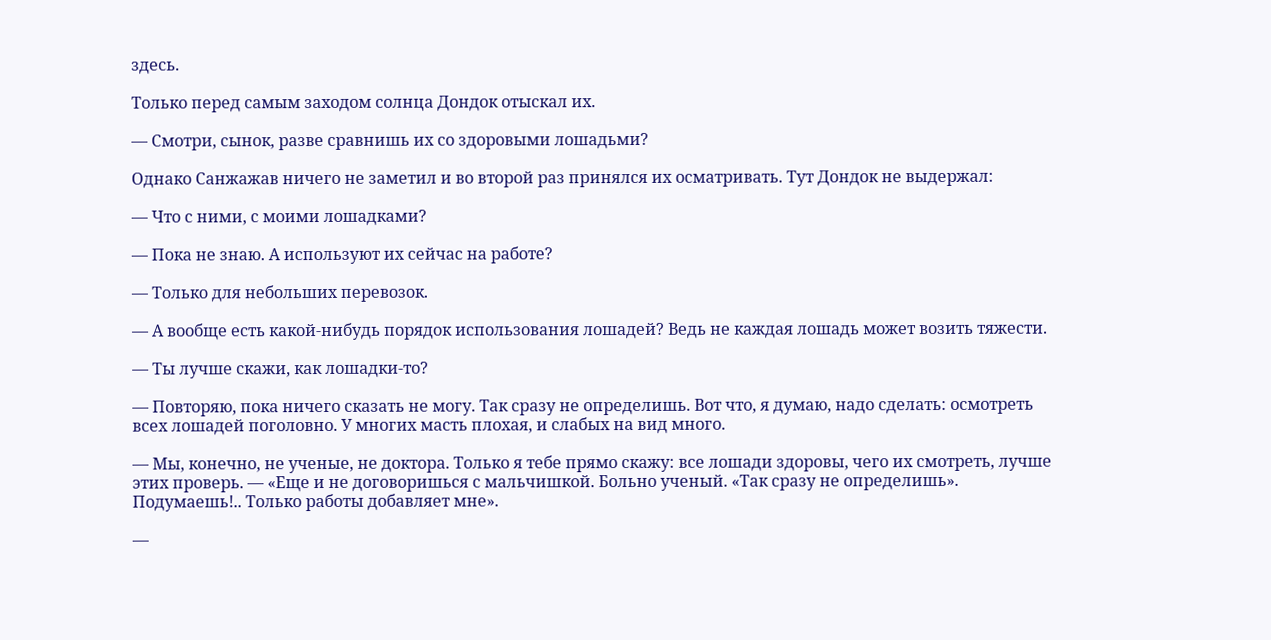здесь.

Только перед самым заходом солнца Дондок отыскал их.

— Смотри, сынок, разве сравнишь их со здоровыми лошадьми?

Однако Санжажав ничего не заметил и во второй раз принялся их осматривать. Тут Дондок не выдержал:

— Что с ними, с моими лошадками?

— Пока не знаю. А используют их сейчас на работе?

— Только для небольших перевозок.

— А вообще есть какой-нибудь порядок использования лошадей? Ведь не каждая лошадь может возить тяжести.

— Ты лучше скажи, как лошадки-то?

— Повторяю, пока ничего сказать не могу. Так сразу не определишь. Вот что, я думаю, надо сделать: осмотреть всех лошадей поголовно. У многих масть плохая, и слабых на вид много.

— Мы, конечно, не ученые, не доктора. Только я тебе прямо скажу: все лошади здоровы, чего их смотреть, лучше этих проверь. — «Еще и не договоришься с мальчишкой. Больно ученый. «Так сразу не определишь». Подумаешь!.. Только работы добавляет мне».

—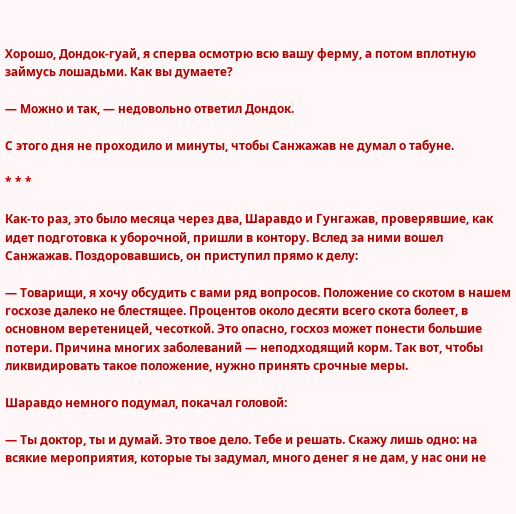Хорошо, Дондок-гуай, я сперва осмотрю всю вашу ферму, а потом вплотную займусь лошадьми. Как вы думаете?

— Можно и так, — недовольно ответил Дондок.

С этого дня не проходило и минуты, чтобы Санжажав не думал о табуне.

* * *

Как-то раз, это было месяца через два, Шаравдо и Гунгажав, проверявшие, как идет подготовка к уборочной, пришли в контору. Вслед за ними вошел Санжажав. Поздоровавшись, он приступил прямо к делу:

— Товарищи, я хочу обсудить с вами ряд вопросов. Положение со скотом в нашем госхозе далеко не блестящее. Процентов около десяти всего скота болеет, в основном веретеницей, чесоткой. Это опасно, госхоз может понести большие потери. Причина многих заболеваний — неподходящий корм. Так вот, чтобы ликвидировать такое положение, нужно принять срочные меры.

Шаравдо немного подумал, покачал головой:

— Ты доктор, ты и думай. Это твое дело. Тебе и решать. Скажу лишь одно: на всякие мероприятия, которые ты задумал, много денег я не дам, у нас они не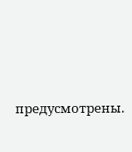предусмотрены.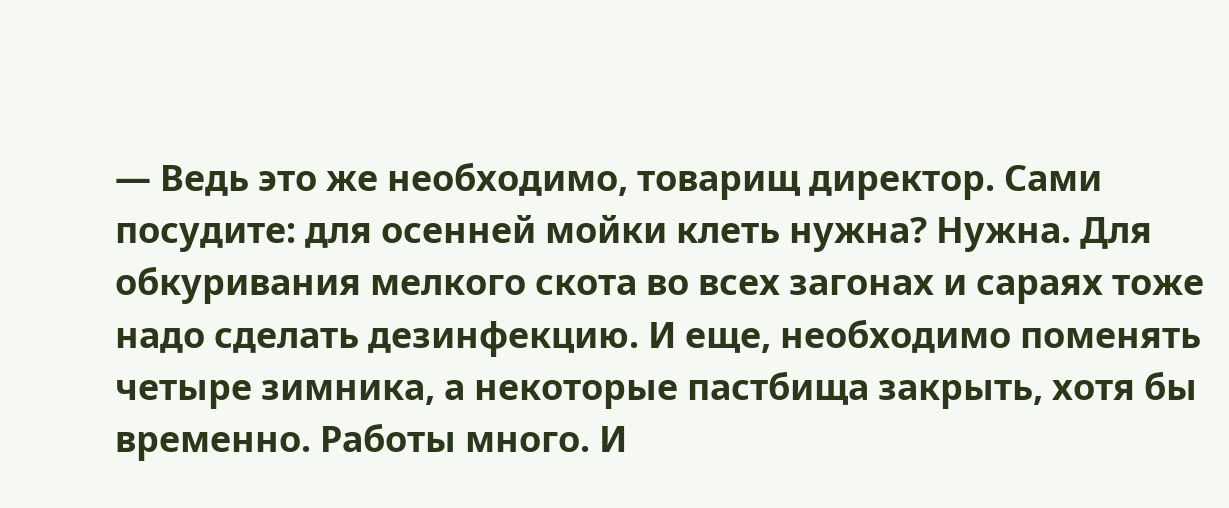— Ведь это же необходимо, товарищ директор. Сами посудите: для осенней мойки клеть нужна? Нужна. Для обкуривания мелкого скота во всех загонах и сараях тоже надо сделать дезинфекцию. И еще, необходимо поменять четыре зимника, а некоторые пастбища закрыть, хотя бы временно. Работы много. И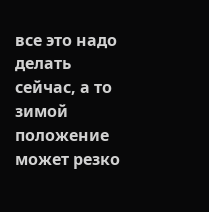все это надо делать сейчас, а то зимой положение может резко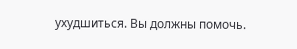ухудшиться. Вы должны помочь.